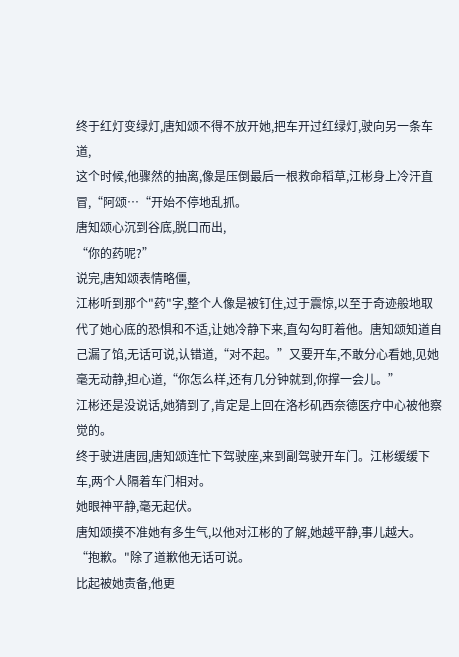终于红灯变绿灯,唐知颂不得不放开她,把车开过红绿灯,驶向另一条车道,
这个时候,他骤然的抽离,像是压倒最后一根救命稻草,江彬身上冷汗直冒,“阿颂…“开始不停地乱抓。
唐知颂心沉到谷底,脱口而出,
“你的药呢?”
说完,唐知颂表情略僵,
江彬听到那个"药"字,整个人像是被钉住,过于震惊,以至于奇迹般地取代了她心底的恐惧和不适,让她冷静下来,直勾勾盯着他。唐知颂知道自己漏了馅,无话可说,认错道,“对不起。”又要开车,不敢分心看她,见她毫无动静,担心道,“你怎么样,还有几分钟就到,你撑一会儿。”
江彬还是没说话,她猜到了,肯定是上回在洛杉矶西奈德医疗中心被他察觉的。
终于驶进唐园,唐知颂连忙下驾驶座,来到副驾驶开车门。江彬缓缓下车,两个人隔着车门相对。
她眼神平静,毫无起伏。
唐知颂摸不准她有多生气,以他对江彬的了解,她越平静,事儿越大。“抱歉。"除了道歉他无话可说。
比起被她责备,他更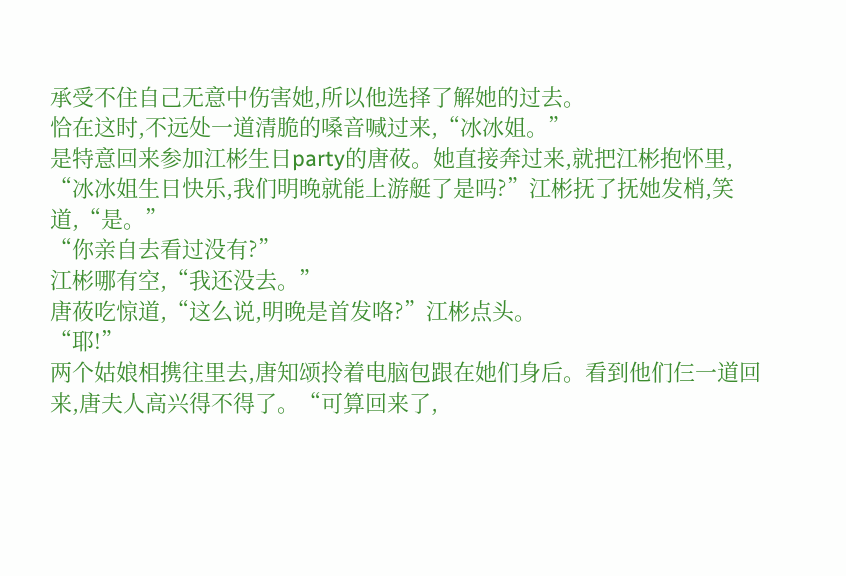承受不住自己无意中伤害她,所以他选择了解她的过去。
恰在这时,不远处一道清脆的嗓音喊过来,“冰冰姐。”
是特意回来参加江彬生日party的唐莜。她直接奔过来,就把江彬抱怀里,
“冰冰姐生日快乐,我们明晚就能上游艇了是吗?”江彬抚了抚她发梢,笑道,“是。”
“你亲自去看过没有?”
江彬哪有空,“我还没去。”
唐莜吃惊道,“这么说,明晚是首发咯?”江彬点头。
“耶!”
两个姑娘相携往里去,唐知颂拎着电脑包跟在她们身后。看到他们仨一道回来,唐夫人高兴得不得了。“可算回来了,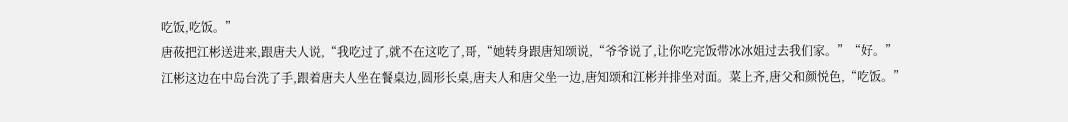吃饭,吃饭。”
唐莜把江彬送进来,跟唐夫人说,“我吃过了,就不在这吃了,哥,“她转身跟唐知颂说,“爷爷说了,让你吃完饭带冰冰姐过去我们家。”“好。”
江彬这边在中岛台洗了手,跟着唐夫人坐在餐桌边,圆形长桌,唐夫人和唐父坐一边,唐知颂和江彬并排坐对面。菜上齐,唐父和颜悦色,“吃饭。”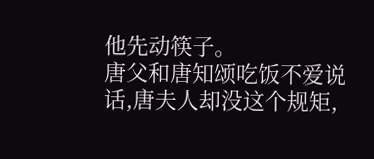他先动筷子。
唐父和唐知颂吃饭不爱说话,唐夫人却没这个规矩,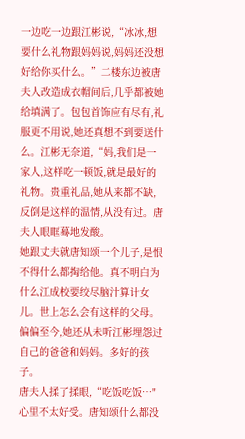一边吃一边跟江彬说,“冰冰,想要什么礼物跟妈妈说,妈妈还没想好给你买什么。”二楼东边被唐夫人改造成衣帽间后,几乎都被她给填满了。包包首饰应有尽有,礼服更不用说,她还真想不到要送什么。江彬无奈道,“妈,我们是一家人,这样吃一顿饭,就是最好的礼物。贵重礼品,她从来都不缺,反倒是这样的温情,从没有过。唐夫人眼眶蓦地发酸。
她跟丈夫就唐知颂一个儿子,是恨不得什么都掏给他。真不明白为什么江成校要绞尽脑汁算计女儿。世上怎么会有这样的父母。
偏偏至今,她还从未听江彬埋怨过自己的爸爸和妈妈。多好的孩子。
唐夫人揉了揉眼,“吃饭吃饭…"心里不太好受。唐知颂什么都没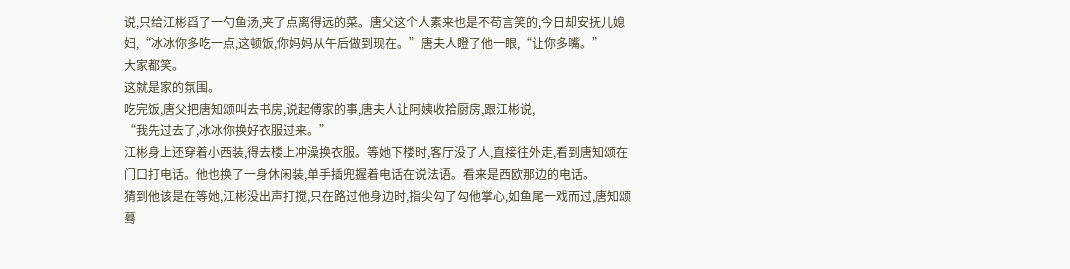说,只给江彬舀了一勺鱼汤,夹了点离得远的菜。唐父这个人素来也是不苟言笑的,今日却安抚儿媳妇,“冰冰你多吃一点,这顿饭,你妈妈从午后做到现在。”唐夫人瞪了他一眼,“让你多嘴。”
大家都笑。
这就是家的氛围。
吃完饭,唐父把唐知颂叫去书房,说起傅家的事,唐夫人让阿姨收拾厨房,跟江彬说,
“我先过去了,冰冰你换好衣服过来。”
江彬身上还穿着小西装,得去楼上冲澡换衣服。等她下楼时,客厅没了人,直接往外走,看到唐知颂在门口打电话。他也换了一身休闲装,单手插兜握着电话在说法语。看来是西欧那边的电话。
猜到他该是在等她,江彬没出声打搅,只在路过他身边时,指尖勾了勾他掌心,如鱼尾一戏而过,唐知颂蓦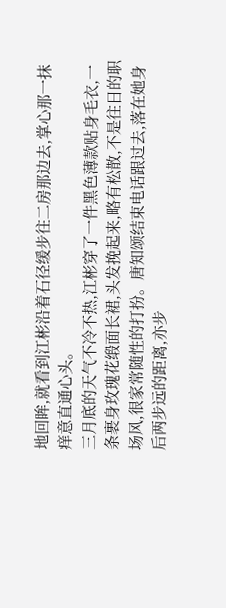地回眸,就看到江彬沿着石径缓步往二房那边去,掌心那一抹痒意直通心头。
三月底的天气不冷不热,江彬穿了一件黑色薄款贴身毛衣,一条裹身玫瑰花缎面长裙,头发挽起来,略有松散,不是往日的职场风,很家常随性的打扮。唐知颂结束电话跟过去,落在她身后两步远的距离,亦步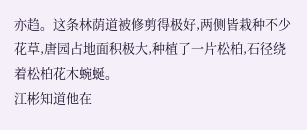亦趋。这条林荫道被修剪得极好,两侧皆栽种不少花草,唐园占地面积极大,种植了一片松柏,石径绕着松柏花木蜿蜒。
江彬知道他在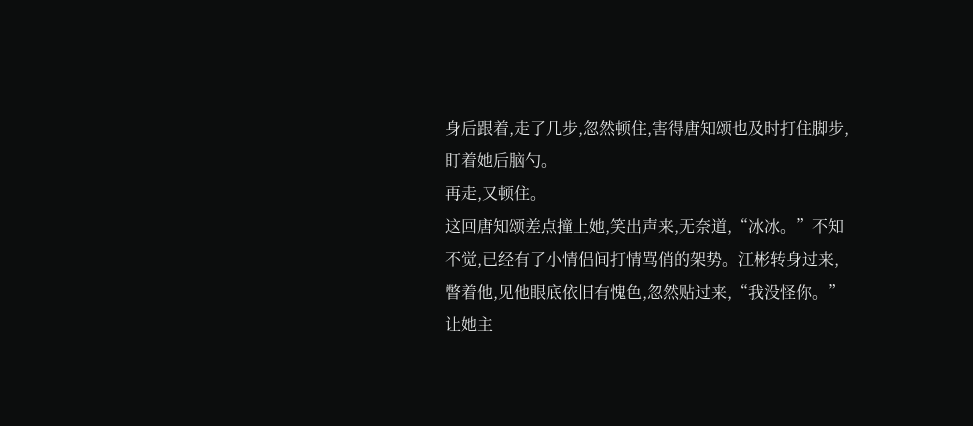身后跟着,走了几步,忽然顿住,害得唐知颂也及时打住脚步,盯着她后脑勺。
再走,又顿住。
这回唐知颂差点撞上她,笑出声来,无奈道,“冰冰。”不知不觉,已经有了小情侣间打情骂俏的架势。江彬转身过来,瞥着他,见他眼底依旧有愧色,忽然贴过来,“我没怪你。”
让她主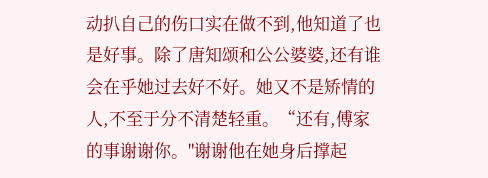动扒自己的伤口实在做不到,他知道了也是好事。除了唐知颂和公公婆婆,还有谁会在乎她过去好不好。她又不是矫情的人,不至于分不清楚轻重。“还有,傅家的事谢谢你。"谢谢他在她身后撑起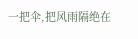一把伞,把风雨隔绝在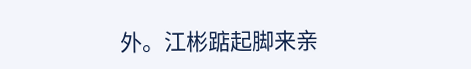外。江彬踮起脚来亲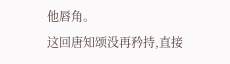他唇角。
这回唐知颂没再矜持,直接